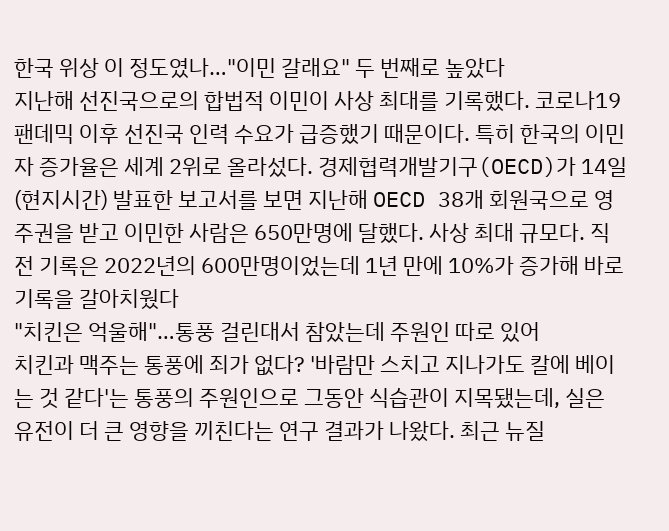한국 위상 이 정도였나…"이민 갈래요" 두 번째로 높았다
지난해 선진국으로의 합법적 이민이 사상 최대를 기록했다. 코로나19 팬데믹 이후 선진국 인력 수요가 급증했기 때문이다. 특히 한국의 이민자 증가율은 세계 2위로 올라섰다. 경제협력개발기구(OECD)가 14일(현지시간) 발표한 보고서를 보면 지난해 OECD 38개 회원국으로 영주권을 받고 이민한 사람은 650만명에 달했다. 사상 최대 규모다. 직전 기록은 2022년의 600만명이었는데 1년 만에 10%가 증가해 바로 기록을 갈아치웠다
"치킨은 억울해"…통풍 걸린대서 참았는데 주원인 따로 있어
치킨과 맥주는 통풍에 죄가 없다? '바람만 스치고 지나가도 칼에 베이는 것 같다'는 통풍의 주원인으로 그동안 식습관이 지목됐는데, 실은 유전이 더 큰 영향을 끼친다는 연구 결과가 나왔다. 최근 뉴질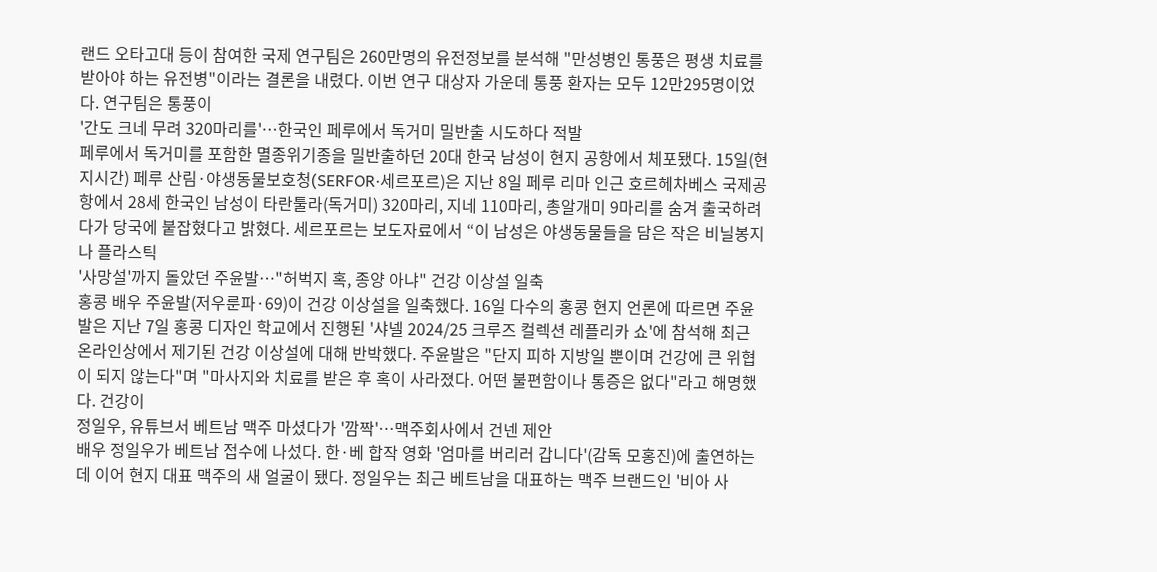랜드 오타고대 등이 참여한 국제 연구팀은 260만명의 유전정보를 분석해 "만성병인 통풍은 평생 치료를 받아야 하는 유전병"이라는 결론을 내렸다. 이번 연구 대상자 가운데 통풍 환자는 모두 12만295명이었다. 연구팀은 통풍이
'간도 크네 무려 320마리를'…한국인 페루에서 독거미 밀반출 시도하다 적발
페루에서 독거미를 포함한 멸종위기종을 밀반출하던 20대 한국 남성이 현지 공항에서 체포됐다. 15일(현지시간) 페루 산림·야생동물보호청(SERFOR·세르포르)은 지난 8일 페루 리마 인근 호르헤차베스 국제공항에서 28세 한국인 남성이 타란툴라(독거미) 320마리, 지네 110마리, 총알개미 9마리를 숨겨 출국하려다가 당국에 붙잡혔다고 밝혔다. 세르포르는 보도자료에서 “이 남성은 야생동물들을 담은 작은 비닐봉지나 플라스틱
'사망설'까지 돌았던 주윤발…"허벅지 혹, 종양 아냐" 건강 이상설 일축
홍콩 배우 주윤발(저우룬파·69)이 건강 이상설을 일축했다. 16일 다수의 홍콩 현지 언론에 따르면 주윤발은 지난 7일 홍콩 디자인 학교에서 진행된 '샤넬 2024/25 크루즈 컬렉션 레플리카 쇼'에 참석해 최근 온라인상에서 제기된 건강 이상설에 대해 반박했다. 주윤발은 "단지 피하 지방일 뿐이며 건강에 큰 위협이 되지 않는다"며 "마사지와 치료를 받은 후 혹이 사라졌다. 어떤 불편함이나 통증은 없다"라고 해명했다. 건강이
정일우, 유튜브서 베트남 맥주 마셨다가 '깜짝'…맥주회사에서 건넨 제안
배우 정일우가 베트남 접수에 나섰다. 한·베 합작 영화 '엄마를 버리러 갑니다'(감독 모홍진)에 출연하는 데 이어 현지 대표 맥주의 새 얼굴이 됐다. 정일우는 최근 베트남을 대표하는 맥주 브랜드인 '비아 사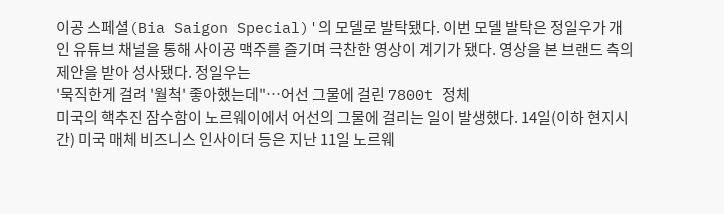이공 스페셜(Bia Saigon Special)'의 모델로 발탁됐다. 이번 모델 발탁은 정일우가 개인 유튜브 채널을 통해 사이공 맥주를 즐기며 극찬한 영상이 계기가 됐다. 영상을 본 브랜드 측의 제안을 받아 성사됐다. 정일우는
'묵직한게 걸려 '월척' 좋아했는데"…어선 그물에 걸린 7800t 정체
미국의 핵추진 잠수함이 노르웨이에서 어선의 그물에 걸리는 일이 발생했다. 14일(이하 현지시간) 미국 매체 비즈니스 인사이더 등은 지난 11일 노르웨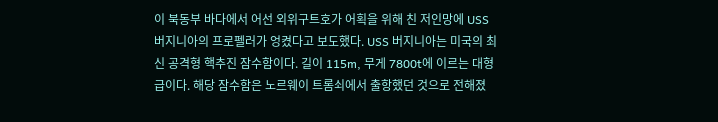이 북동부 바다에서 어선 외위구트호가 어획을 위해 친 저인망에 USS 버지니아의 프로펠러가 엉켰다고 보도했다. USS 버지니아는 미국의 최신 공격형 핵추진 잠수함이다. 길이 115m, 무게 7800t에 이르는 대형급이다. 해당 잠수함은 노르웨이 트롬쇠에서 출항했던 것으로 전해졌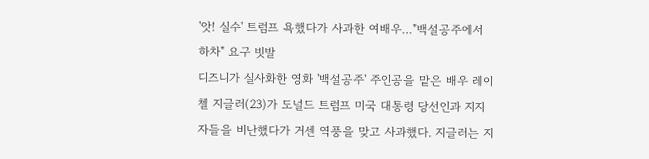'앗! 실수' 트럼프 욕했다가 사과한 여배우…"백설공주에서 하차" 요구 빗발
디즈니가 실사화한 영화 '백설공주' 주인공을 맡은 배우 레이첼 지글러(23)가 도널드 트럼프 미국 대통령 당선인과 지지자들을 비난했다가 거센 역풍을 맞고 사과했다. 지글러는 지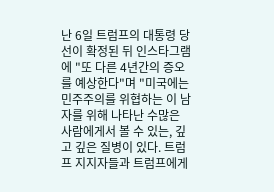난 6일 트럼프의 대통령 당선이 확정된 뒤 인스타그램에 "또 다른 4년간의 증오를 예상한다"며 "미국에는 민주주의를 위협하는 이 남자를 위해 나타난 수많은 사람에게서 볼 수 있는, 깊고 깊은 질병이 있다. 트럼프 지지자들과 트럼프에게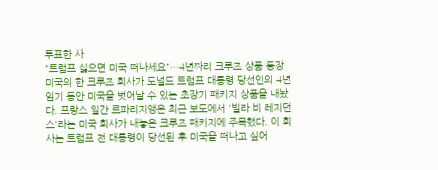투표한 사
"트럼프 싫으면 미국 떠나세요"…4년짜리 크루즈 상품 등장
미국의 한 크루즈 회사가 도널드 트럼프 대통령 당선인의 4년 임기 동안 미국을 벗어날 수 있는 초장기 패키지 상품을 내놨다. 프랑스 일간 르파리지앵은 최근 보도에서 '빌라 비 레지던스'라는 미국 회사가 내놓은 크루즈 패키지에 주목했다. 이 회사는 트럼프 전 대통령이 당선된 후 미국을 떠나고 싶어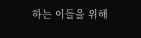하는 이들을 위해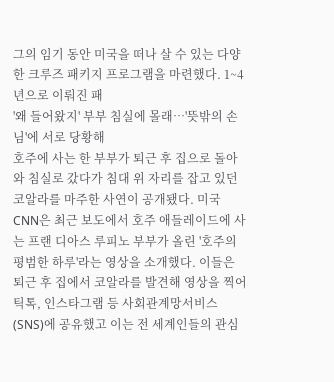그의 임기 동안 미국을 떠나 살 수 있는 다양한 크루즈 패키지 프로그램을 마련했다. 1~4년으로 이뤄진 패
'왜 들어왔지' 부부 침실에 몰래…'뜻밖의 손님'에 서로 당황해
호주에 사는 한 부부가 퇴근 후 집으로 돌아와 침실로 갔다가 침대 위 자리를 잡고 있던 코알라를 마주한 사연이 공개됐다. 미국 CNN은 최근 보도에서 호주 애들레이드에 사는 프랜 디아스 루피노 부부가 올린 '호주의 평범한 하루'라는 영상을 소개했다. 이들은 퇴근 후 집에서 코알라를 발견해 영상을 찍어 틱톡, 인스타그램 등 사회관계망서비스(SNS)에 공유했고 이는 전 세계인들의 관심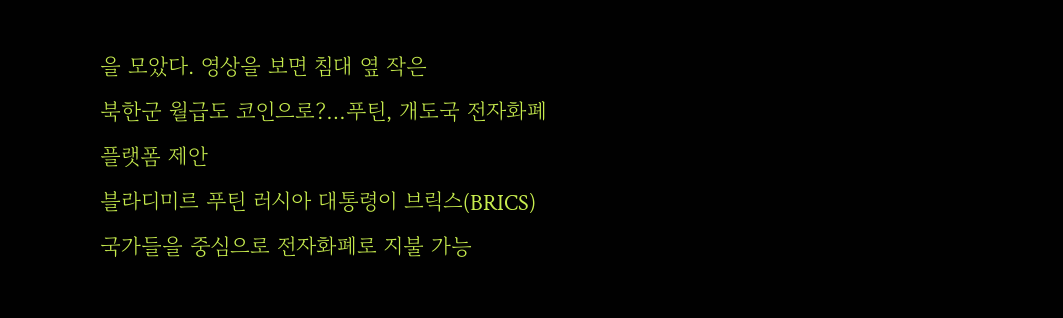을 모았다. 영상을 보면 침대 옆 작은
북한군 월급도 코인으로?…푸틴, 개도국 전자화폐 플랫폼 제안
블라디미르 푸틴 러시아 대통령이 브릭스(BRICS) 국가들을 중심으로 전자화폐로 지불 가능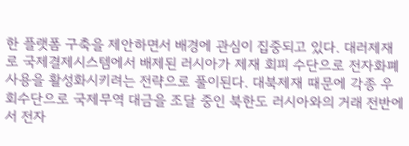한 플랫폼 구축을 제안하면서 배경에 관심이 집중되고 있다. 대러제재로 국제결제시스템에서 배제된 러시아가 제재 회피 수단으로 전자화폐 사용을 활성화시키려는 전략으로 풀이된다. 대북제재 때문에 각종 우회수단으로 국제무역 대금을 조달 중인 북한도 러시아와의 거래 전반에서 전자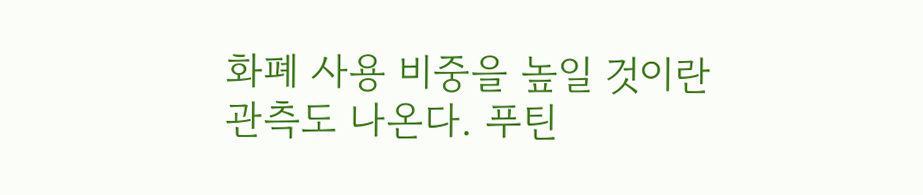화폐 사용 비중을 높일 것이란 관측도 나온다. 푸틴